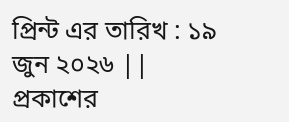প্রিন্ট এর তারিখ : ১৯ জুন ২০২৬ ||
প্রকাশের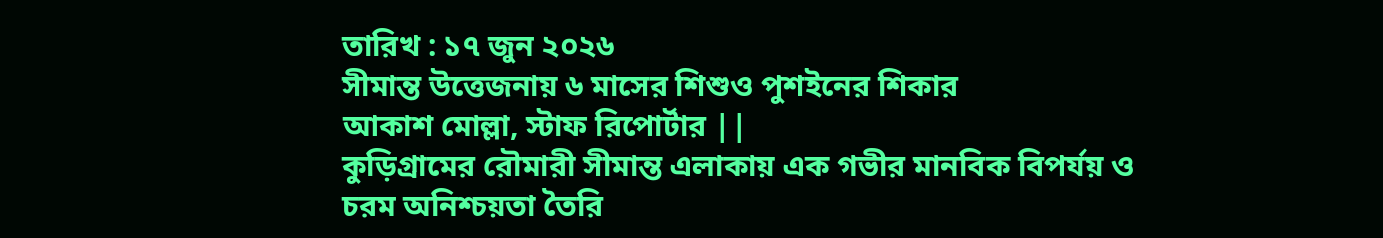তারিখ : ১৭ জুন ২০২৬
সীমান্ত উত্তেজনায় ৬ মাসের শিশুও পুশইনের শিকার
আকাশ মোল্লা, স্টাফ রিপোর্টার ||
কুড়িগ্রামের রৌমারী সীমান্ত এলাকায় এক গভীর মানবিক বিপর্যয় ও চরম অনিশ্চয়তা তৈরি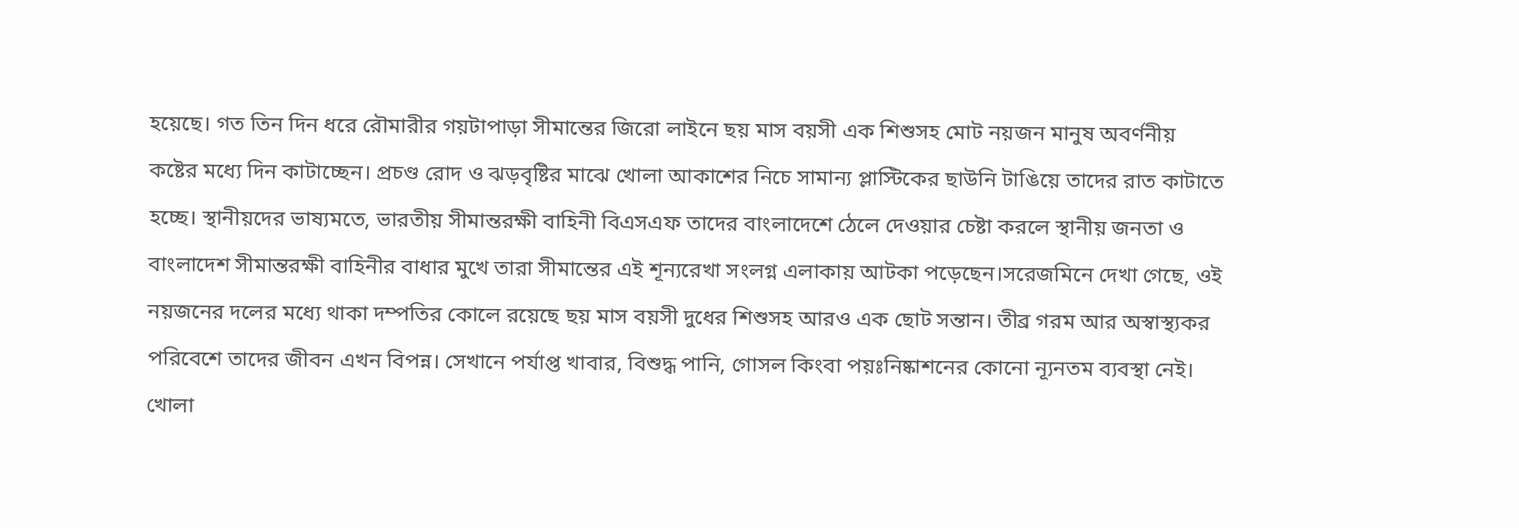হয়েছে। গত তিন দিন ধরে রৌমারীর গয়টাপাড়া সীমান্তের জিরো লাইনে ছয় মাস বয়সী এক শিশুসহ মোট নয়জন মানুষ অবর্ণনীয় কষ্টের মধ্যে দিন কাটাচ্ছেন। প্রচণ্ড রোদ ও ঝড়বৃষ্টির মাঝে খোলা আকাশের নিচে সামান্য প্লাস্টিকের ছাউনি টাঙিয়ে তাদের রাত কাটাতে হচ্ছে। স্থানীয়দের ভাষ্যমতে, ভারতীয় সীমান্তরক্ষী বাহিনী বিএসএফ তাদের বাংলাদেশে ঠেলে দেওয়ার চেষ্টা করলে স্থানীয় জনতা ও বাংলাদেশ সীমান্তরক্ষী বাহিনীর বাধার মুখে তারা সীমান্তের এই শূন্যরেখা সংলগ্ন এলাকায় আটকা পড়েছেন।সরেজমিনে দেখা গেছে, ওই নয়জনের দলের মধ্যে থাকা দম্পতির কোলে রয়েছে ছয় মাস বয়সী দুধের শিশুসহ আরও এক ছোট সন্তান। তীব্র গরম আর অস্বাস্থ্যকর পরিবেশে তাদের জীবন এখন বিপন্ন। সেখানে পর্যাপ্ত খাবার, বিশুদ্ধ পানি, গোসল কিংবা পয়ঃনিষ্কাশনের কোনো ন্যূনতম ব্যবস্থা নেই। খোলা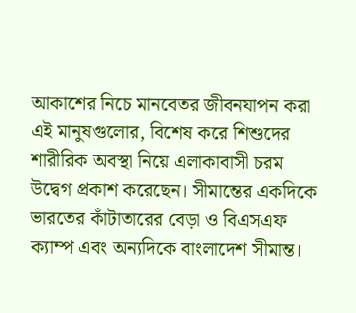আকাশের নিচে মানবেতর জীবনযাপন করা এই মানুষগুলোর, বিশেষ করে শিশুদের শারীরিক অবস্থা নিয়ে এলাকাবাসী চরম উদ্বেগ প্রকাশ করেছেন। সীমান্তের একদিকে ভারতের কাঁটাতারের বেড়া ও বিএসএফ ক্যাম্প এবং অন্যদিকে বাংলাদেশ সীমান্ত।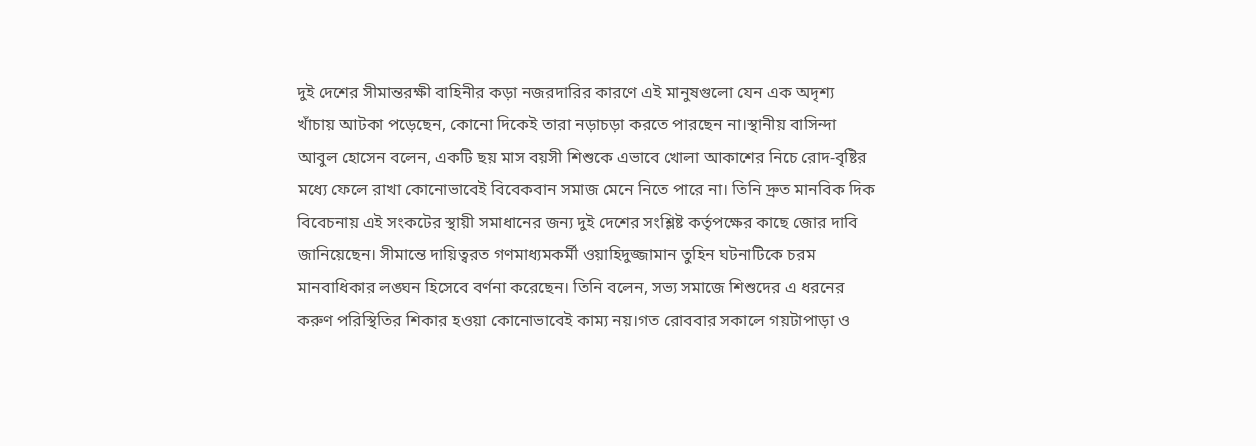দুই দেশের সীমান্তরক্ষী বাহিনীর কড়া নজরদারির কারণে এই মানুষগুলো যেন এক অদৃশ্য খাঁচায় আটকা পড়েছেন, কোনো দিকেই তারা নড়াচড়া করতে পারছেন না।স্থানীয় বাসিন্দা আবুল হোসেন বলেন, একটি ছয় মাস বয়সী শিশুকে এভাবে খোলা আকাশের নিচে রোদ-বৃষ্টির মধ্যে ফেলে রাখা কোনোভাবেই বিবেকবান সমাজ মেনে নিতে পারে না। তিনি দ্রুত মানবিক দিক বিবেচনায় এই সংকটের স্থায়ী সমাধানের জন্য দুই দেশের সংশ্লিষ্ট কর্তৃপক্ষের কাছে জোর দাবি জানিয়েছেন। সীমান্তে দায়িত্বরত গণমাধ্যমকর্মী ওয়াহিদুজ্জামান তুহিন ঘটনাটিকে চরম মানবাধিকার লঙ্ঘন হিসেবে বর্ণনা করেছেন। তিনি বলেন, সভ্য সমাজে শিশুদের এ ধরনের করুণ পরিস্থিতির শিকার হওয়া কোনোভাবেই কাম্য নয়।গত রোববার সকালে গয়টাপাড়া ও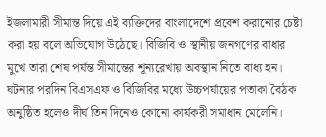ইজলামারী সীমান্ত দিয়ে এই ব্যক্তিদের বাংলাদেশে প্রবেশ করানোর চেষ্টা করা হয় বলে অভিযোগ উঠেছে। বিজিবি ও স্থানীয় জনগণের বাধার মুখে তারা শেষ পর্যন্ত সীমান্তের শূন্যরেখায় অবস্থান নিতে বাধ্য হন। ঘটনার পরদিন বিএসএফ ও বিজিবির মধ্যে উচ্চপর্যায়ের পতাকা বৈঠক অনুষ্ঠিত হলেও দীর্ঘ তিন দিনেও কোনো কার্যকরী সমাধান মেলেনি।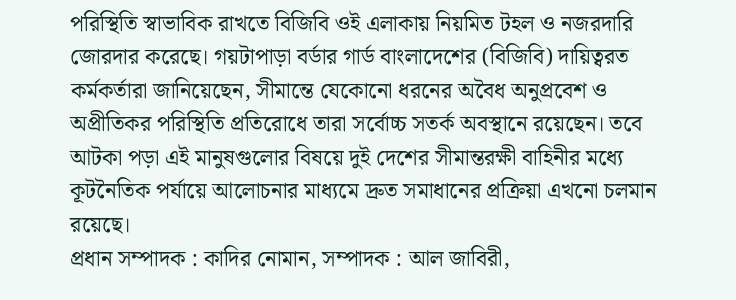পরিস্থিতি স্বাভাবিক রাখতে বিজিবি ওই এলাকায় নিয়মিত টহল ও নজরদারি জোরদার করেছে। গয়টাপাড়া বর্ডার গার্ড বাংলাদেশের (বিজিবি) দায়িত্বরত কর্মকর্তারা জানিয়েছেন, সীমান্তে যেকোনো ধরনের অবৈধ অনুপ্রবেশ ও অপ্রীতিকর পরিস্থিতি প্রতিরোধে তারা সর্বোচ্চ সতর্ক অবস্থানে রয়েছেন। তবে আটকা পড়া এই মানুষগুলোর বিষয়ে দুই দেশের সীমান্তরক্ষী বাহিনীর মধ্যে কূটনৈতিক পর্যায়ে আলোচনার মাধ্যমে দ্রুত সমাধানের প্রক্রিয়া এখনো চলমান রয়েছে।
প্রধান সম্পাদক : কাদির নোমান, সম্পাদক : আল জাবিরী,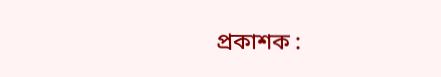প্রকাশক :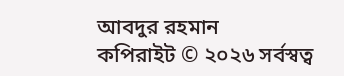আবদুর রহমান
কপিরাইট © ২০২৬ সর্বস্বত্ব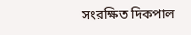সংরক্ষিত দিকপাল